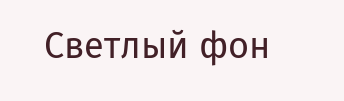Светлый фон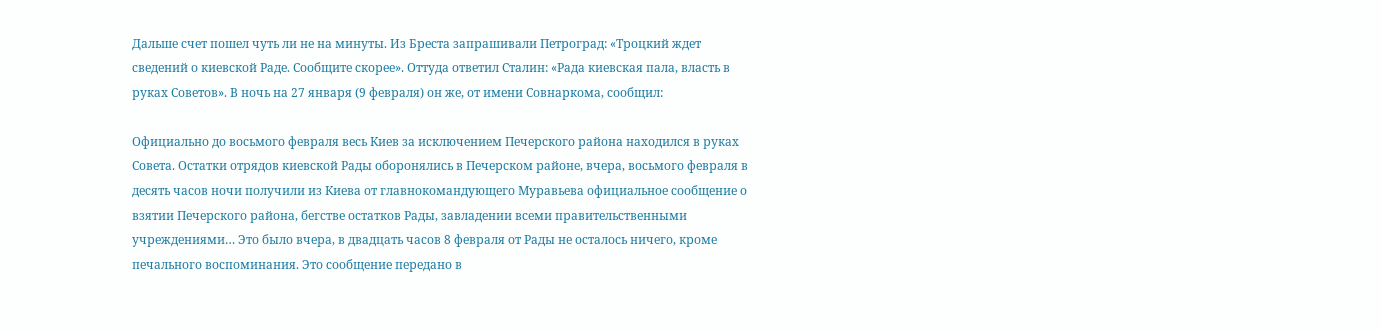Дальше счет пошел чуть ли не на минуты. Из Бреста запрашивали Петроград: «Троцкий ждет сведений о киевской Раде. Сообщите скорее». Оттуда ответил Сталин: «Рада киевская пала, власть в руках Советов». В ночь на 27 января (9 февраля) он же, от имени Совнаркома, сообщил:

Официально до восьмого февраля весь Киев за исключением Печерского района находился в руках Совета. Остатки отрядов киевской Рады оборонялись в Печерском районе, вчера, восьмого февраля в десять часов ночи получили из Киева от главнокомандующего Муравьева официальное сообщение о взятии Печерского района, бегстве остатков Рады, завладении всеми правительственными учреждениями… Это было вчера, в двадцать часов 8 февраля от Рады не осталось ничего, кроме печального воспоминания. Это сообщение передано в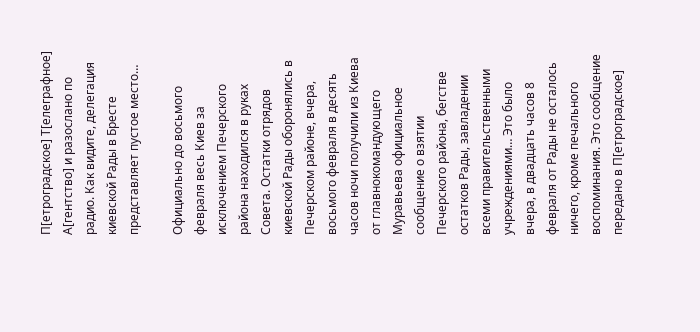П[етроградское] Т[елеграфное] А[гентство] и разослано по радио. Как видите, делегация киевской Рады в Бресте представляет пустое место…

Официально до восьмого февраля весь Киев за исключением Печерского района находился в руках Совета. Остатки отрядов киевской Рады оборонялись в Печерском районе, вчера, восьмого февраля в десять часов ночи получили из Киева от главнокомандующего Муравьева официальное сообщение о взятии Печерского района, бегстве остатков Рады, завладении всеми правительственными учреждениями… Это было вчера, в двадцать часов 8 февраля от Рады не осталось ничего, кроме печального воспоминания. Это сообщение передано в П[етроградское]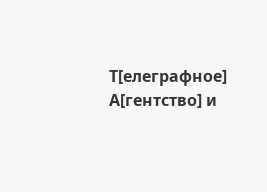Т[елеграфное] А[гентство] и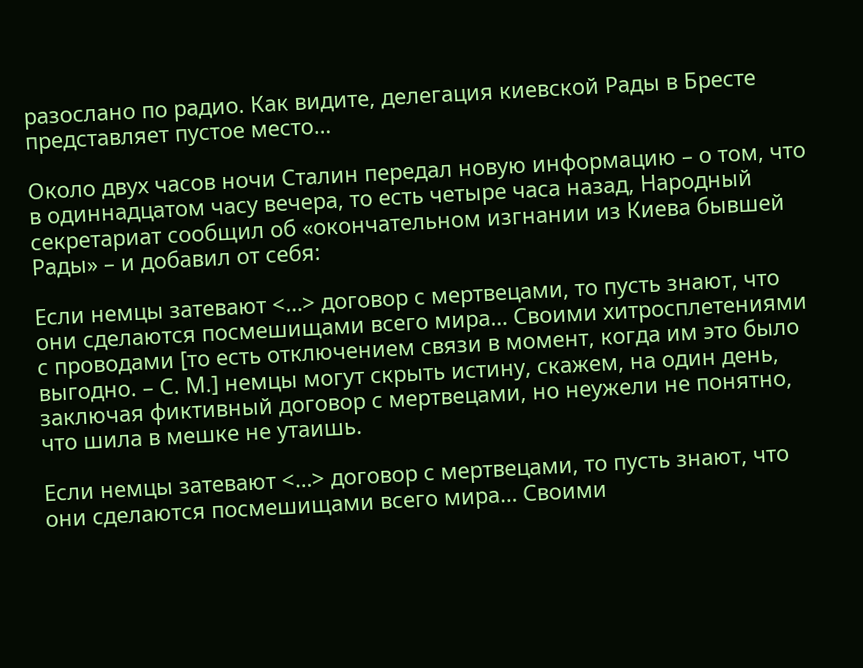разослано по радио. Как видите, делегация киевской Рады в Бресте представляет пустое место…

Около двух часов ночи Сталин передал новую информацию – о том, что в одиннадцатом часу вечера, то есть четыре часа назад, Народный секретариат сообщил об «окончательном изгнании из Киева бывшей Рады» – и добавил от себя:

Если немцы затевают <…> договор с мертвецами, то пусть знают, что они сделаются посмешищами всего мира… Своими хитросплетениями с проводами [то есть отключением связи в момент, когда им это было выгодно. – С. М.] немцы могут скрыть истину, скажем, на один день, заключая фиктивный договор с мертвецами, но неужели не понятно, что шила в мешке не утаишь.

Если немцы затевают <…> договор с мертвецами, то пусть знают, что они сделаются посмешищами всего мира… Своими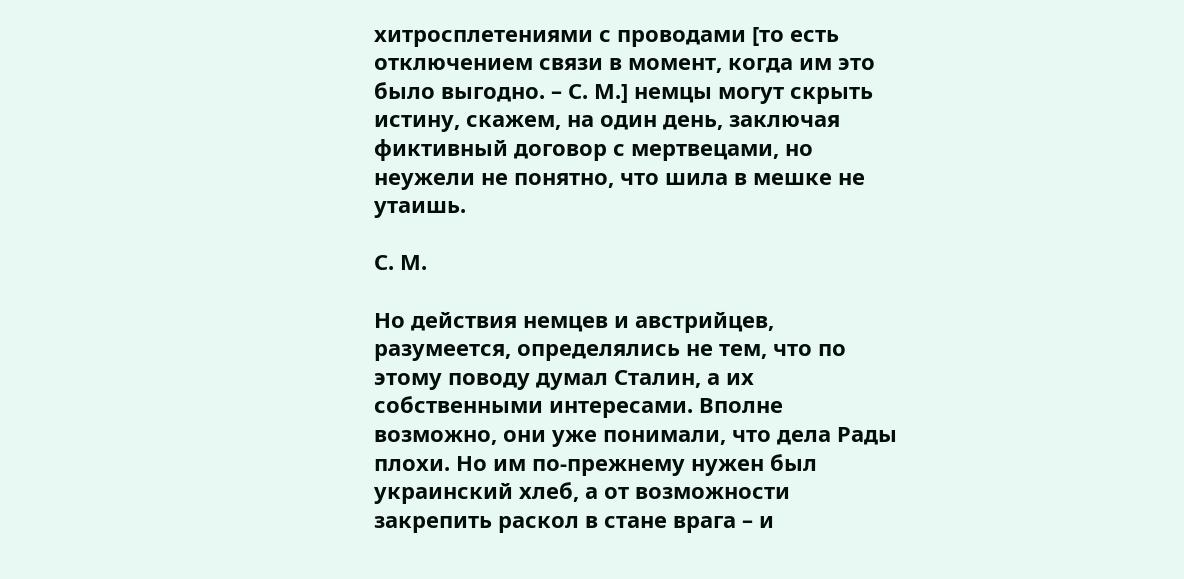хитросплетениями с проводами [то есть отключением связи в момент, когда им это было выгодно. – С. М.] немцы могут скрыть истину, скажем, на один день, заключая фиктивный договор с мертвецами, но неужели не понятно, что шила в мешке не утаишь.

С. М.

Но действия немцев и австрийцев, разумеется, определялись не тем, что по этому поводу думал Сталин, а их собственными интересами. Вполне возможно, они уже понимали, что дела Рады плохи. Но им по-прежнему нужен был украинский хлеб, а от возможности закрепить раскол в стане врага – и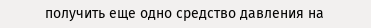получить еще одно средство давления на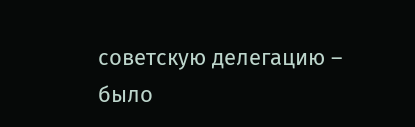советскую делегацию – было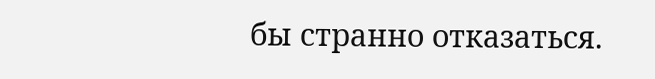бы странно отказаться.